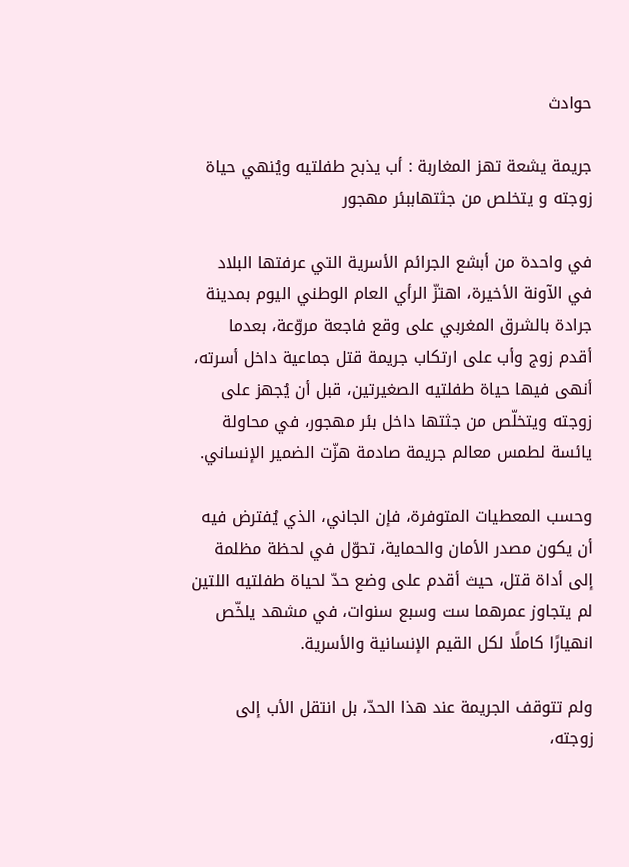حوادث

جريمة يشعة تهز المغاربة : أب يذبح طفلتيه ويُنهي حياة زوجته و يتخلص من جثتهاببئر مهجور

في واحدة من أبشع الجرائم الأسرية التي عرفتها البلاد في الآونة الأخيرة، اهتزّ الرأي العام الوطني اليوم بمدينة جرادة بالشرق المغربي على وقع فاجعة مروّعة، بعدما أقدم زوج وأب على ارتكاب جريمة قتل جماعية داخل أسرته، أنهى فيها حياة طفلتيه الصغيرتين، قبل أن يُجهز على زوجته ويتخلّص من جثتها داخل بئر مهجور، في محاولة يائسة لطمس معالم جريمة صادمة هزّت الضمير الإنساني.

وحسب المعطيات المتوفرة، فإن الجاني، الذي يُفترض فيه أن يكون مصدر الأمان والحماية، تحوّل في لحظة مظلمة إلى أداة قتل، حيث أقدم على وضع حدّ لحياة طفلتيه اللتين لم يتجاوز عمرهما ست وسبع سنوات، في مشهد يلخّص انهيارًا كاملًا لكل القيم الإنسانية والأسرية.

ولم تتوقف الجريمة عند هذا الحدّ، بل انتقل الأب إلى زوجته،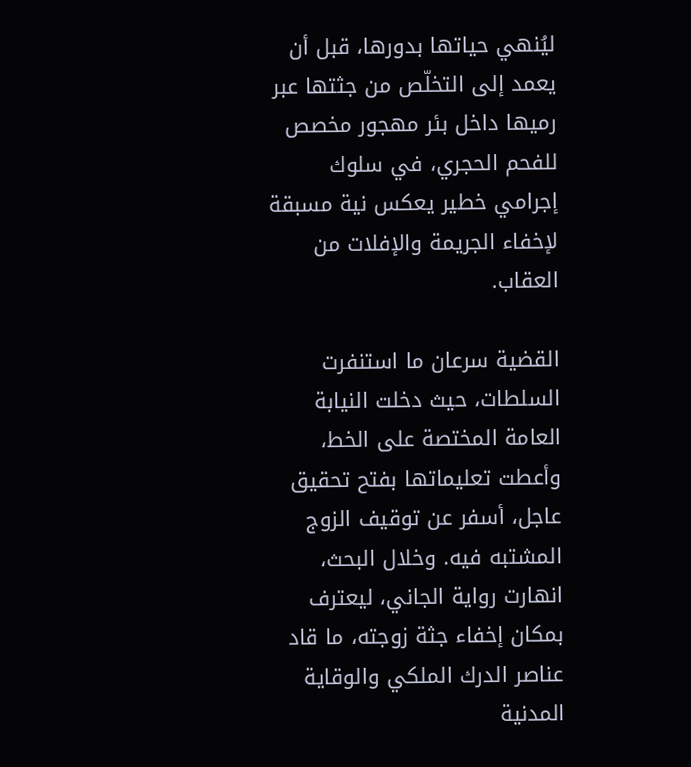ليُنهي حياتها بدورها، قبل أن يعمد إلى التخلّص من جثتها عبر رميها داخل بئر مهجور مخصص للفحم الحجري، في سلوك إجرامي خطير يعكس نية مسبقة لإخفاء الجريمة والإفلات من العقاب.

القضية سرعان ما استنفرت السلطات، حيث دخلت النيابة العامة المختصة على الخط، وأعطت تعليماتها بفتح تحقيق عاجل، أسفر عن توقيف الزوج المشتبه فيه. وخلال البحث، انهارت رواية الجاني، ليعترف بمكان إخفاء جثة زوجته، ما قاد عناصر الدرك الملكي والوقاية المدنية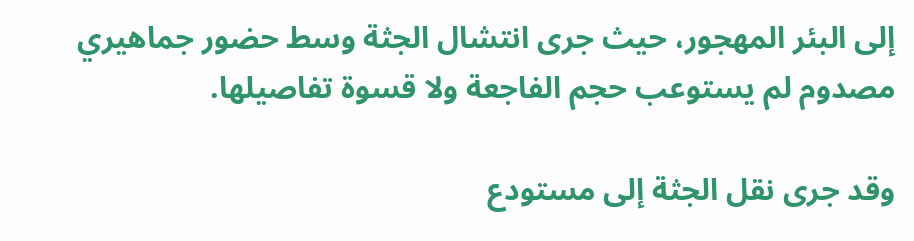إلى البئر المهجور، حيث جرى انتشال الجثة وسط حضور جماهيري مصدوم لم يستوعب حجم الفاجعة ولا قسوة تفاصيلها.

وقد جرى نقل الجثة إلى مستودع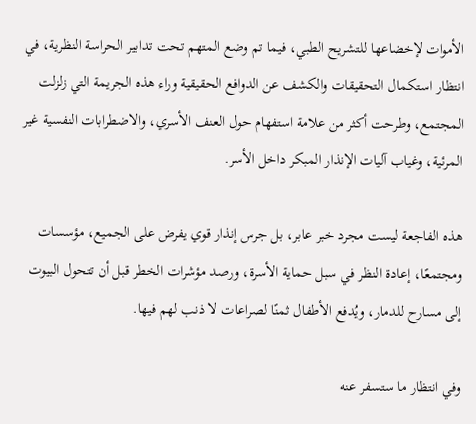الأموات لإخضاعها للتشريح الطبي، فيما تم وضع المتهم تحت تدابير الحراسة النظرية، في انتظار استكمال التحقيقات والكشف عن الدوافع الحقيقية وراء هذه الجريمة التي زلزلت المجتمع، وطرحت أكثر من علامة استفهام حول العنف الأسري، والاضطرابات النفسية غير المرئية، وغياب آليات الإنذار المبكر داخل الأسر.

هذه الفاجعة ليست مجرد خبر عابر، بل جرس إنذار قوي يفرض على الجميع، مؤسسات ومجتمعًا، إعادة النظر في سبل حماية الأسرة، ورصد مؤشرات الخطر قبل أن تتحول البيوت إلى مسارح للدمار، ويُدفع الأطفال ثمنًا لصراعات لا ذنب لهم فيها.

وفي انتظار ما ستسفر عنه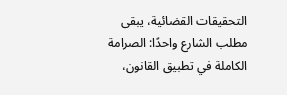التحقيقات القضائية، يبقى مطلب الشارع واحدًا: الصرامة الكاملة في تطبيق القانون،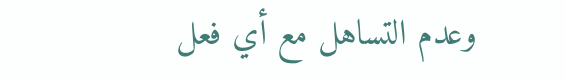وعدم التساهل مع أي فعل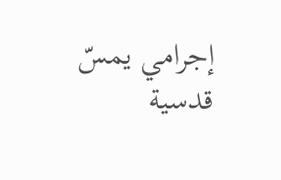إجرامي يمسّ قدسية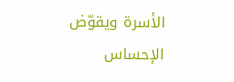الأسرة ويقوّض الإحساس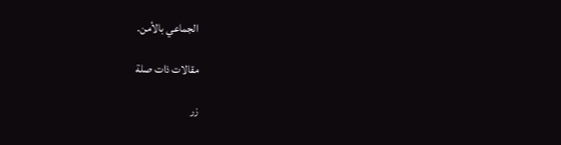الجماعي بالأمن.

مقالات ذات صلة

زر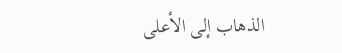الذهاب إلى الأعلى